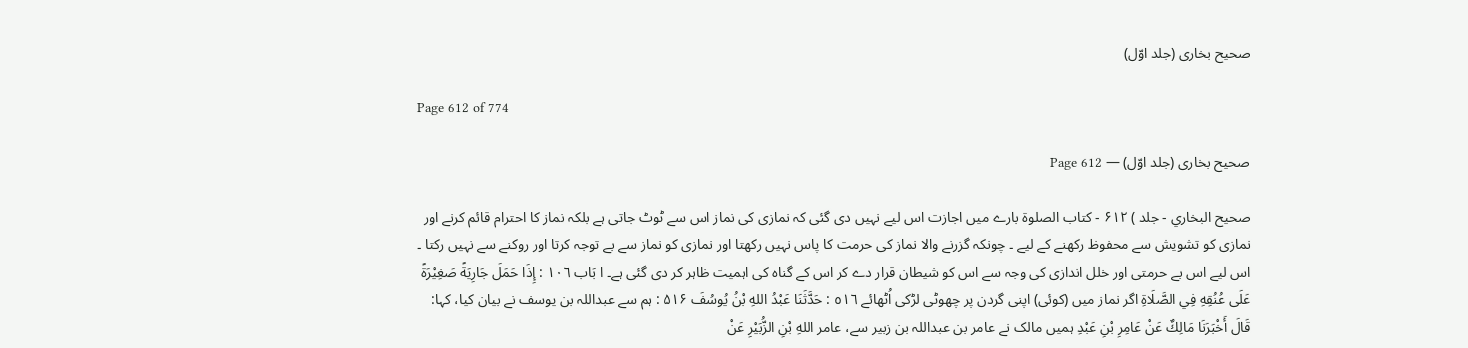صحیح بخاری (جلد اوّل)

Page 612 of 774

صحیح بخاری (جلد اوّل) — Page 612

صحيح البخاري - جلد ) ۶۱۲ - كتاب الصلوة بارے میں اجازت اس لیے نہیں دی گئی کہ نمازی کی نماز اس سے ٹوٹ جاتی ہے بلکہ نماز کا احترام قائم کرنے اور نمازی کو تشویش سے محفوظ رکھنے کے لیے ۔ چونکہ گزرنے والا نماز کی حرمت کا پاس نہیں رکھتا اور نمازی کو نماز سے بے توجہ کرتا اور روکنے سے نہیں رکتا ۔ اس لیے اس بے حرمتی اور خلل اندازی کی وجہ سے اس کو شیطان قرار دے کر اس کے گناہ کی اہمیت ظاہر کر دی گئی ہے۔ ا بَاب ١٠٦ : إِذَا حَمَلَ جَارِيَةً صَغِيْرَةً عَلَى عُنُقِهِ فِي الصَّلَاةِ اگر نماز میں (کوئی) اپنی گردن پر چھوٹی لڑکی اُٹھائے ٥١٦ : حَدَّثَنَا عَبْدُ اللهِ بْنُ يُوسُفَ ۵۱۶ : ہم سے عبداللہ بن یوسف نے بیان کیا، کہا: قَالَ أَخْبَرَنَا مَالِكٌ عَنْ عَامِرِ بْنِ عَبْدِ ہمیں مالک نے عامر بن عبداللہ بن زبیر سے، عامر اللهِ بْنِ الزُّبَيْرِ عَنْ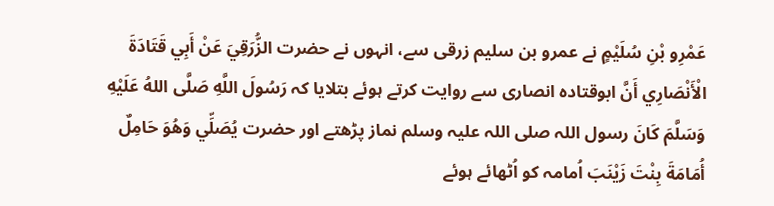عَمْرِو بْنِ سُلَيْمٍ نے عمرو بن سلیم زرقی سے، انہوں نے حضرت الزُّرَقِيَ عَنْ أَبِي قَتَادَةَ الْأَنْصَارِي أَنَّ ابوقتاده انصاری سے روایت کرتے ہوئے بتلایا کہ رَسُولَ اللَّهِ صَلَّى اللهُ عَلَيْهِ وَسَلَّمَ كَانَ رسول اللہ صلی اللہ علیہ وسلم نماز پڑھتے اور حضرت يُصَلِّي وَهُوَ حَامِلٌ أُمَامَةَ بِنْتَ زَيْنَبَ اُمامہ کو اُٹھائے ہوئے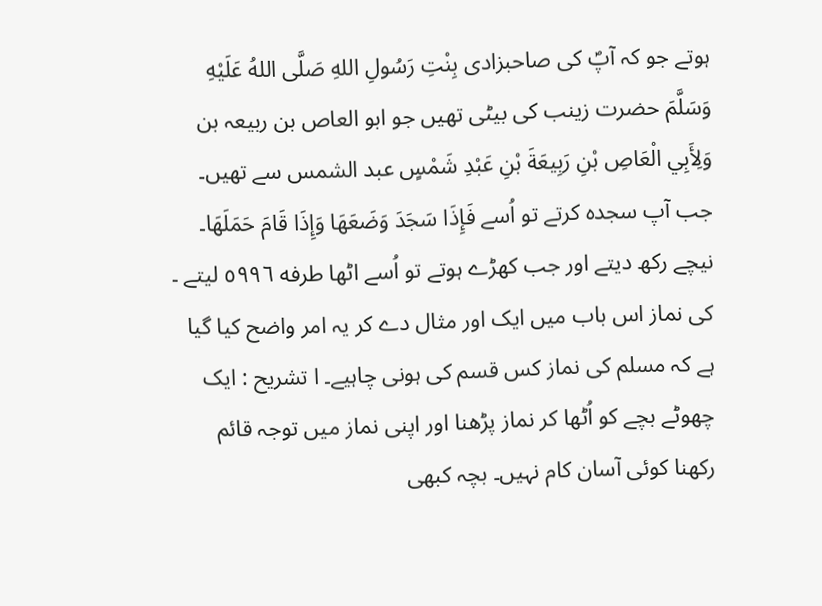ہوتے جو کہ آپؐ کی صاحبزادی بِنْتِ رَسُولِ اللهِ صَلَّى اللهُ عَلَيْهِ وَسَلَّمَ حضرت زینب کی بیٹی تھیں جو ابو العاص بن ربیعہ بن وَلِأَبِي الْعَاصِ بْنِ رَبِيعَةَ بْنِ عَبْدِ شَمْسٍ عبد الشمس سے تھیں۔ جب آپ سجدہ کرتے تو اُسے فَإِذَا سَجَدَ وَضَعَهَا وَإِذَا قَامَ حَمَلَهَا۔ نیچے رکھ دیتے اور جب کھڑے ہوتے تو اُسے اٹھا طرفه ٥٩٩٦ لیتے ۔ کی نماز اس باب میں ایک اور مثال دے کر یہ امر واضح کیا گیا ہے کہ مسلم کی نماز کس قسم کی ہونی چاہیے۔ ا تشریح : ایک چھوٹے بچے کو اُٹھا کر نماز پڑھنا اور اپنی نماز میں توجہ قائم رکھنا کوئی آسان کام نہیں۔ بچہ کبھی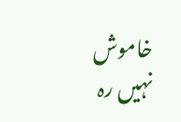خاموش نہیں رہ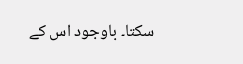سکتا۔ باوجود اس کے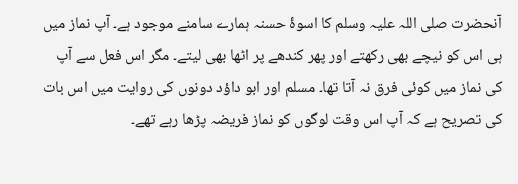آنحضرت صلی اللہ علیہ وسلم کا اسوۂ حسنہ ہمارے سامنے موجود ہے۔ آپ نماز میں ہی اس کو نیچے بھی رکھتے اور پھر کندھے پر اٹھا بھی لیتے۔ مگر اس فعل سے آپ کی نماز میں کوئی فرق نہ آتا تھا۔ مسلم اور ابو داؤد دونوں کی روایت میں اس بات کی تصریح ہے کہ آپ اس وقت لوگوں کو نماز فریضہ پڑھا رہے تھے۔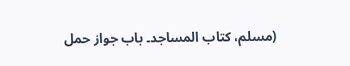(مسلم، کتاب المساجد۔ باب جواز حمل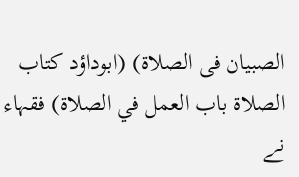الصبيان فى الصلاة) (ابوداؤد كتاب الصلاة باب العمل في الصلاة) فقہاء نے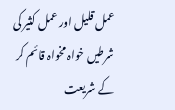عمل قلیل اور عمل کثیر کی شرطیں خواہ مخواہ قائم کر کے شریعت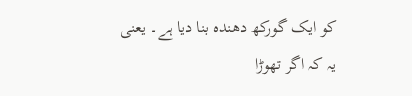کو ایک گورکھ دھندہ بنا دیا ہے۔ یعنی یہ کہ اگر تھوڑا